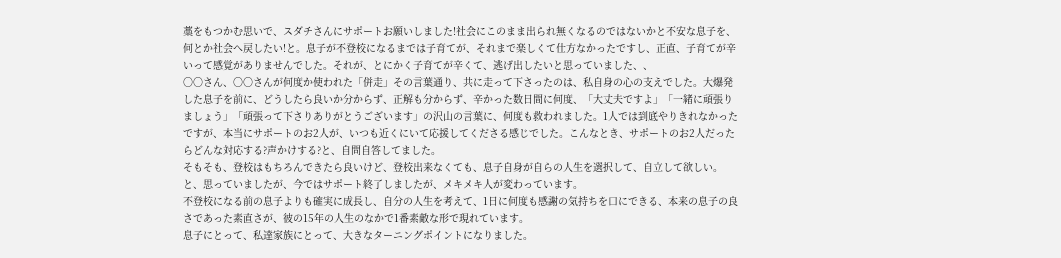藁をもつかむ思いで、スダチさんにサポートお願いしました!社会にこのまま出られ無くなるのではないかと不安な息子を、何とか社会へ戻したい!と。息子が不登校になるまでは子育てが、それまで楽しくて仕方なかったですし、正直、子育てが辛いって感覚がありませんでした。それが、とにかく子育てが辛くて、逃げ出したいと思っていました、、
〇〇さん、〇〇さんが何度か使われた「併走」その言葉通り、共に走って下さったのは、私自身の心の支えでした。大爆発した息子を前に、どうしたら良いか分からず、正解も分からず、辛かった数日間に何度、「大丈夫ですよ」「一緒に頑張りましょう」「頑張って下さりありがとうございます」の沢山の言葉に、何度も救われました。1人では到底やりきれなかったですが、本当にサポートのお2人が、いつも近くにいて応援してくださる感じでした。こんなとき、サポートのお2人だったらどんな対応する?声かけする?と、自問自答してました。
そもそも、登校はもちろんできたら良いけど、登校出来なくても、息子自身が自らの人生を選択して、自立して欲しい。と、思っていましたが、今ではサポート終了しましたが、メキメキ人が変わっています。
不登校になる前の息子よりも確実に成長し、自分の人生を考えて、1日に何度も感謝の気持ちを口にできる、本来の息子の良さであった素直さが、彼の15年の人生のなかで1番素敵な形で現れています。
息子にとって、私達家族にとって、大きなターニングポイントになりました。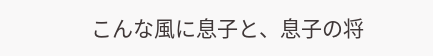こんな風に息子と、息子の将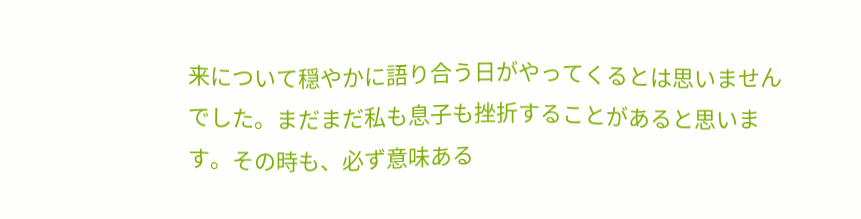来について穏やかに語り合う日がやってくるとは思いませんでした。まだまだ私も息子も挫折することがあると思います。その時も、必ず意味ある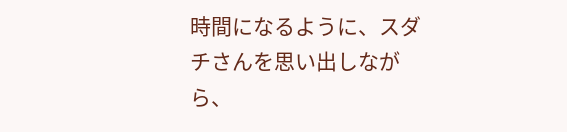時間になるように、スダチさんを思い出しながら、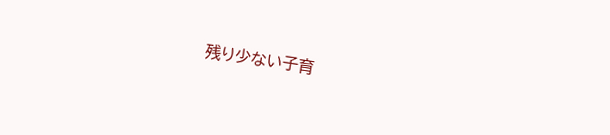残り少ない子育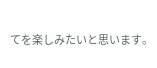てを楽しみたいと思います。